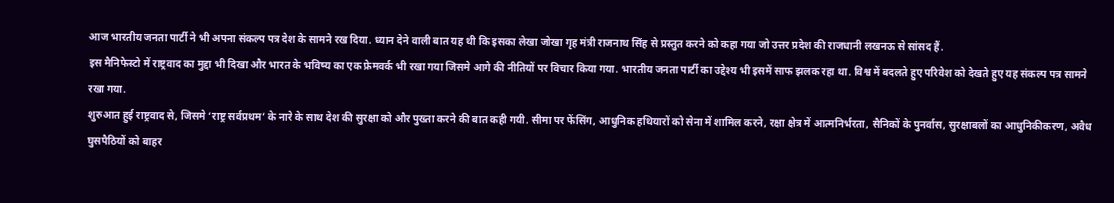आज भारतीय जनता पार्टी ने भी अपना संकल्प पत्र देश के सामने रख दिया. ध्यान देने वाली बात यह थी कि इसका लेखा जोखा गृह मंत्री राजनाथ सिंह से प्रस्तुत करने को कहा गया जो उत्तर प्रदेश की राजधानी लखनऊ से सांसद हैं.
इस मैनिफेस्टो में राष्ट्रवाद का मुद्दा भी दिखा और भारत के भविष्य का एक फ्रेमवर्क भी रखा गया जिसमे आगे की नीतियों पर विचार किया गया. भारतीय जनता पार्टी का उद्देश्य भी इसमें साफ झलक रहा था. विश्व में बदलते हुए परिवेश को देखते हुए यह संकल्प पत्र सामने रखा गया.
शुरुआत हुई राष्ट्रवाद से, जिसमे ‘राष्ट्र सर्वप्रथम’ के नारे के साथ देश की सुरक्षा को और पुख्ता करने की बात कही गयी. सीमा पर फेंसिंग, आधुनिक हथियारों को सेना में शामिल करने, रक्षा क्षेत्र में आत्मनिर्भरता, सैनिकों के पुनर्वास, सुरक्षाबलों का आधुनिकीकरण, अवैध घुसपैठियों को बाहर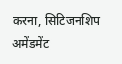करना, सिटिजनशिप अमेंडमेंट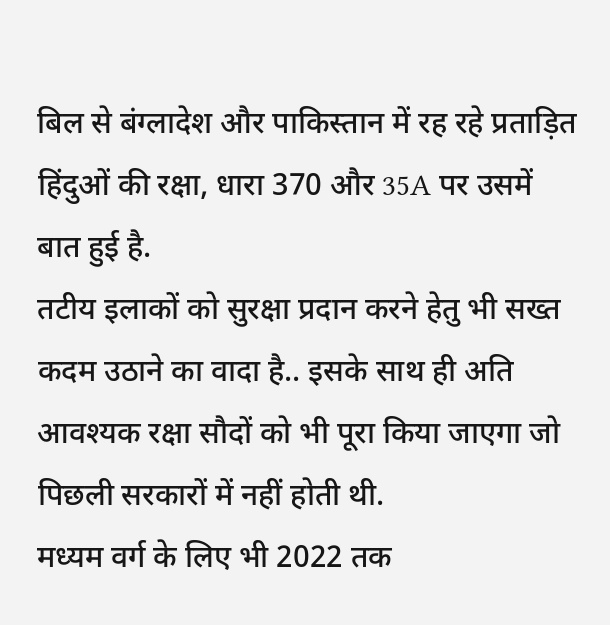बिल से बंग्लादेश और पाकिस्तान में रह रहे प्रताड़ित हिंदुओं की रक्षा, धारा 370 और 35A पर उसमें बात हुई है.
तटीय इलाकों को सुरक्षा प्रदान करने हेतु भी सख्त कदम उठाने का वादा है.. इसके साथ ही अति आवश्यक रक्षा सौदों को भी पूरा किया जाएगा जो पिछली सरकारों में नहीं होती थी.
मध्यम वर्ग के लिए भी 2022 तक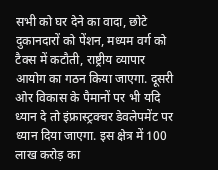सभी को घर देने का वादा, छोटे दुकानदारों को पेंशन, मध्यम वर्ग को टैक्स में कटौती, राष्ट्रीय व्यापार आयोग का गठन किया जाएगा. दूसरी ओर विकास के पैमानों पर भी यदि ध्यान दे तो इंफ्रास्ट्रक्चर डेवलेपमेंट पर ध्यान दिया जाएगा. इस क्षेत्र में 100 लाख करोड़ का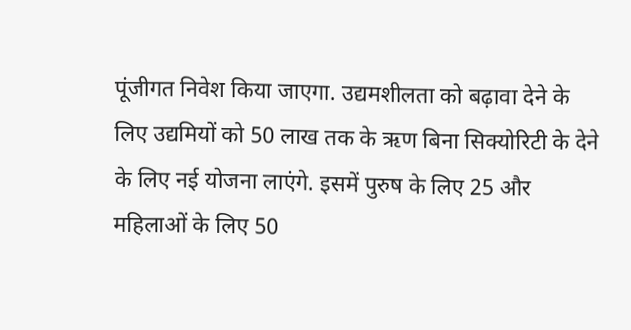पूंजीगत निवेश किया जाएगा. उद्यमशीलता को बढ़ावा देने के लिए उद्यमियों को 50 लाख तक के ऋण बिना सिक्योरिटी के देने के लिए नई योजना लाएंगे. इसमें पुरुष के लिए 25 और महिलाओं के लिए 50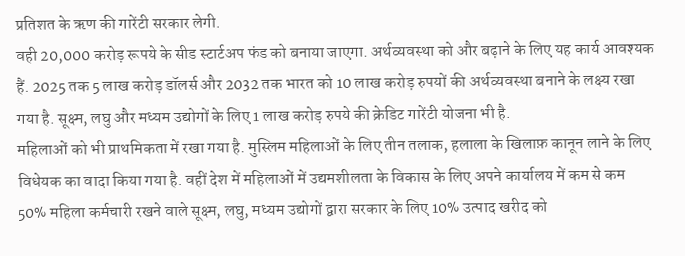प्रतिशत के ऋण की गारेंटी सरकार लेगी.
वही 20,000 करोड़ रूपये के सीड स्टार्टअप फंड को बनाया जाएगा. अर्थव्यवस्था को और बढ़ाने के लिए यह कार्य आवश्यक हैं. 2025 तक 5 लाख करोड़ डॉलर्स और 2032 तक भारत को 10 लाख करोड़ रुपयों की अर्थव्यवस्था बनाने के लक्ष्य रखा गया है. सूक्ष्म, लघु और मध्यम उद्योगों के लिए 1 लाख करोड़ रुपये की क्रेडिट गारेंटी योजना भी है.
महिलाओं को भी प्राथमिकता में रखा गया है. मुस्लिम महिलाओं के लिए तीन तलाक, हलाला के खिलाफ़ कानून लाने के लिए विधेयक का वादा किया गया है. वहीं देश में महिलाओं में उद्यमशीलता के विकास के लिए अपने कार्यालय में कम से कम 50% महिला कर्मचारी रखने वाले सूक्ष्म, लघु, मध्यम उद्योगों द्वारा सरकार के लिए 10% उत्पाद खरीद को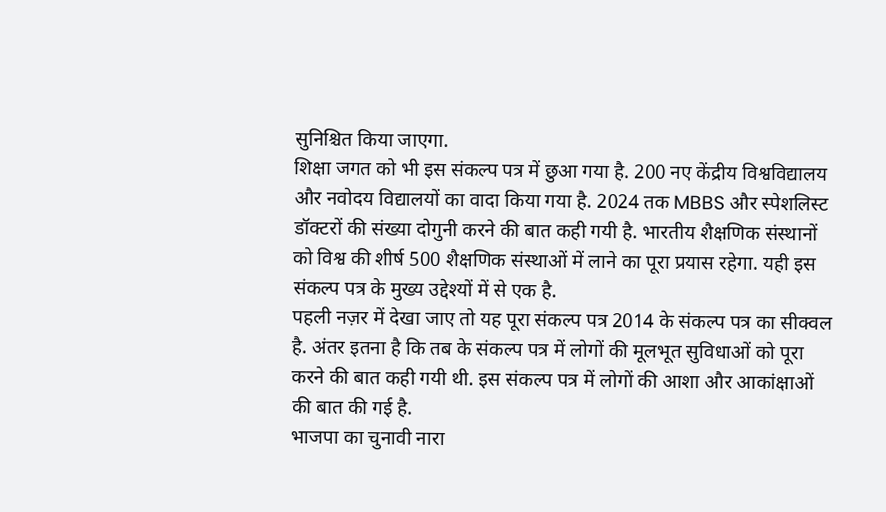सुनिश्चित किया जाएगा.
शिक्षा जगत को भी इस संकल्प पत्र में छुआ गया है. 200 नए केंद्रीय विश्वविद्यालय और नवोदय विद्यालयों का वादा किया गया है. 2024 तक MBBS और स्पेशलिस्ट डॉक्टरों की संख्या दोगुनी करने की बात कही गयी है. भारतीय शैक्षणिक संस्थानों को विश्व की शीर्ष 500 शैक्षणिक संस्थाओं में लाने का पूरा प्रयास रहेगा. यही इस संकल्प पत्र के मुख्य उद्देश्यों में से एक है.
पहली नज़र में देखा जाए तो यह पूरा संकल्प पत्र 2014 के संकल्प पत्र का सीक्वल है. अंतर इतना है कि तब के संकल्प पत्र में लोगों की मूलभूत सुविधाओं को पूरा करने की बात कही गयी थी. इस संकल्प पत्र में लोगों की आशा और आकांक्षाओं की बात की गई है.
भाजपा का चुनावी नारा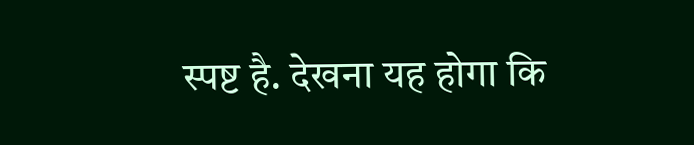स्पष्ट है. देखना यह होगा कि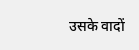उसके वादों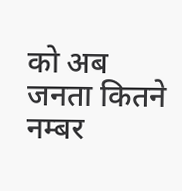को अब जनता कितने नम्बर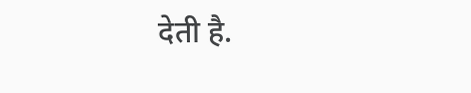देती है.